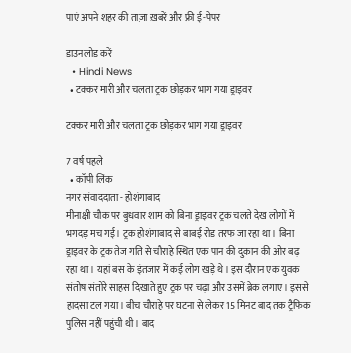पाएं अपने शहर की ताज़ा ख़बरें और फ्री ई-पेपर

डाउनलोड करें
  • Hindi News
  • टक्कर मारी और चलता ट्रक छोड़कर भाग गया ड्राइवर

टक्कर मारी और चलता ट्रक छोड़कर भाग गया ड्राइवर

7 वर्ष पहले
  • कॉपी लिंक
नगर संवाददाता - होशंगाबाद
मीनाक्षी चौक पर बुधवार शाम को बिना ड्राइवर ट्रक चलते देख लोगों में भगदड़ मच गई। ट्रक होशंगाबाद से बाबई रोड तरफ जा रहा था। बिना ड्राइवर के ट्रक तेज गति से चौराहे स्थित एक पान की दुकान की ओर बढ़ रहा था। यहां बस के इंतजार में कई लोग खड़े थे। इस दौरान एक युवक संतोष संतोरे साहस दिखाते हुए ट्रक पर चढ़ा और उसमें ब्रेक लगाए। इससे हादसा टल गया। बीच चौराहे पर घटना से लेकर 15 मिनट बाद तक ट्रैफिक पुलिस नहीं पहुंची थी। बाद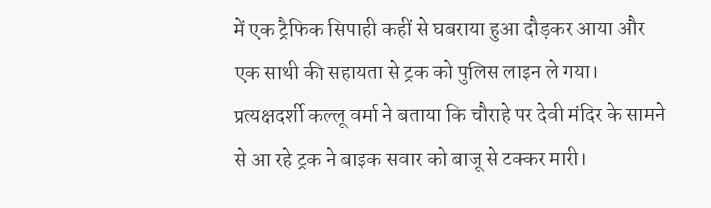में एक ट्रैफिक सिपाही कहीं से घबराया हुआ दौड़कर आया और एक साथी की सहायता से ट्रक को पुलिस लाइन ले गया।
प्रत्यक्षदर्शी कल्लू वर्मा ने बताया कि चौराहे पर देवी मंदिर के सामने से आ रहे ट्रक ने बाइक सवार को बाजू से टक्कर मारी।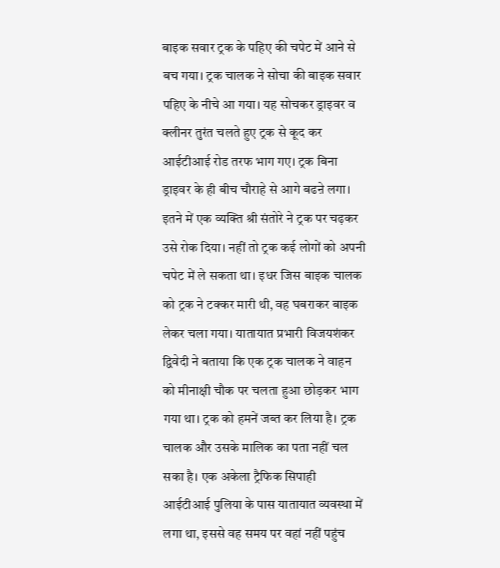बाइक सवार ट्रक के पहिए की चपेट में आने से बच गया। ट्रक चालक ने सोचा की बाइक सवार पहिए के नीचे आ गया। यह सोचकर ड्राइवर व क्लीनर तुरंत चलते हुए ट्रक से कूद कर आईटीआई रोड तरफ भाग गए। ट्रक बिना ड्राइवर के ही बीच चौराहे से आगे बढऩे लगा। इतने में एक व्यक्ति श्री संतोरे ने ट्रक पर चढ़कर उसे रोक दिया। नहीं तो ट्रक कई लोगों को अपनी चपेट में ले सकता था। इधर जिस बाइक चालक को ट्रक ने टक्कर मारी थी, वह घबराकर बाइक लेकर चला गया। यातायात प्रभारी विजयशंकर द्विवेदी ने बताया कि एक ट्रक चालक ने वाहन को मीनाक्षी चौक पर चलता हुआ छोड़कर भाग गया था। ट्रक को हमनें जब्त कर लिया है। ट्रक चालक और उसके मालिक का पता नहीं चल सका है। एक अकेला ट्रैफिक सिपाही आईटीआई पुलिया के पास यातायात व्यवस्था में लगा था, इससे वह समय पर वहां नहीं पहुंच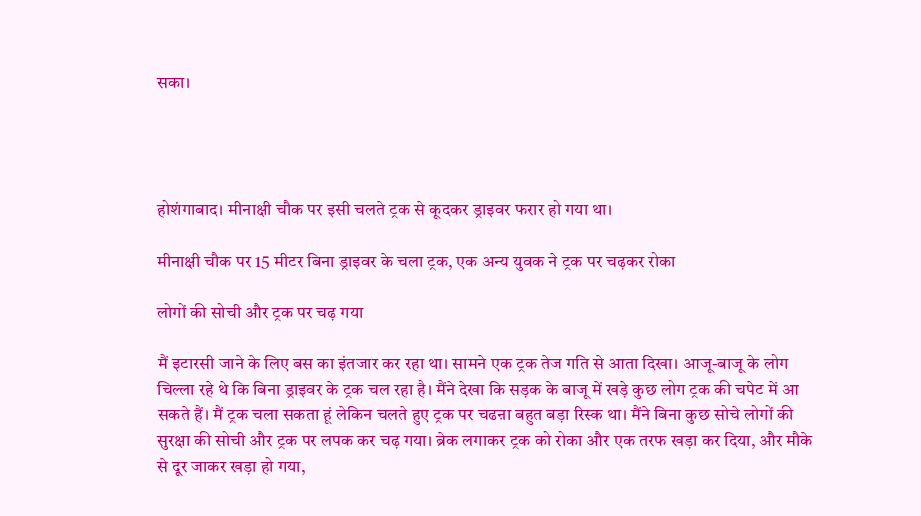सका।




होशंगाबाद। मीनाक्षी चौक पर इसी चलते ट्रक से कूदकर ड्राइवर फरार हो गया था।

मीनाक्षी चौक पर 15 मीटर बिना ड्राइवर के चला ट्रक, एक अन्य युवक ने ट्रक पर चढ़कर रोका

लोगों की सोची और ट्रक पर चढ़ गया

मैं इटारसी जाने के लिए बस का इंतजार कर रहा था। सामने एक ट्रक तेज गति से आता दिखा। आजू-बाजू के लोग चिल्ला रहे थे कि बिना ड्राइवर के ट्रक चल रहा है। मैंने देखा कि सड़क के बाजू में खड़े कुछ लोग ट्रक की चपेट में आ सकते हैं। मैं ट्रक चला सकता हूं लेकिन चलते हुए ट्रक पर चढऩा बहुत बड़ा रिस्क था। मैंने बिना कुछ सोचे लोगों की सुरक्षा की सोची और ट्रक पर लपक कर चढ़ गया। ब्रेक लगाकर ट्रक को रोका और एक तरफ खड़ा कर दिया, और मौके से दूर जाकर खड़ा हो गया,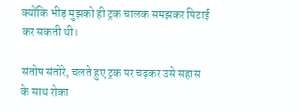क्योंकि भीड़ मुझको ही ट्रक चालक समझकर पिटाई कर सकती थी।

संतोष संतोरे, चलते हुए ट्रक पर चढ़कर उसे सहास के साथ रोका